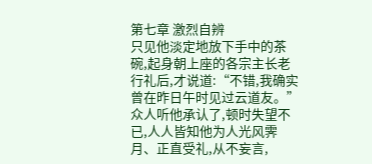第七章 激烈自辨
只见他淡定地放下手中的茶碗,起身朝上座的各宗主长老行礼后,才说道:“不错,我确实曾在昨日午时见过云道友。”
众人听他承认了,顿时失望不已,人人皆知他为人光风霁月、正直受礼,从不妄言,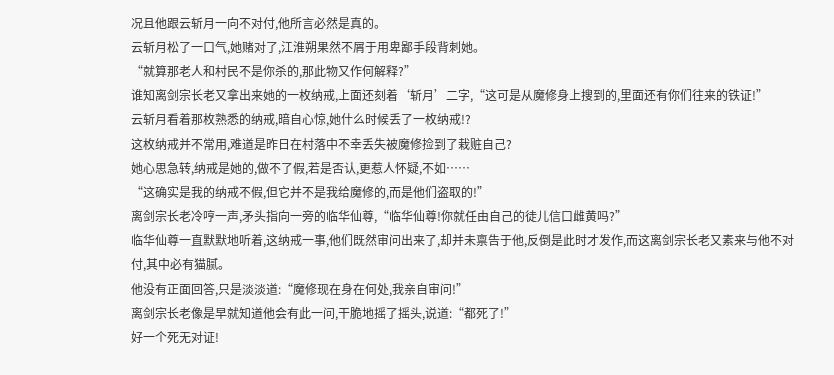况且他跟云斩月一向不对付,他所言必然是真的。
云斩月松了一口气,她赌对了,江淮朔果然不屑于用卑鄙手段背刺她。
“就算那老人和村民不是你杀的,那此物又作何解释?”
谁知离剑宗长老又拿出来她的一枚纳戒,上面还刻着‘斩月’二字,“这可是从魔修身上搜到的,里面还有你们往来的铁证!”
云斩月看着那枚熟悉的纳戒,暗自心惊,她什么时候丢了一枚纳戒!?
这枚纳戒并不常用,难道是昨日在村落中不幸丢失被魔修捡到了栽赃自己?
她心思急转,纳戒是她的,做不了假,若是否认,更惹人怀疑,不如……
“这确实是我的纳戒不假,但它并不是我给魔修的,而是他们盗取的!”
离剑宗长老冷哼一声,矛头指向一旁的临华仙尊,“临华仙尊!你就任由自己的徒儿信口雌黄吗?”
临华仙尊一直默默地听着,这纳戒一事,他们既然审问出来了,却并未禀告于他,反倒是此时才发作,而这离剑宗长老又素来与他不对付,其中必有猫腻。
他没有正面回答,只是淡淡道:“魔修现在身在何处,我亲自审问!”
离剑宗长老像是早就知道他会有此一问,干脆地摇了摇头,说道:“都死了!”
好一个死无对证!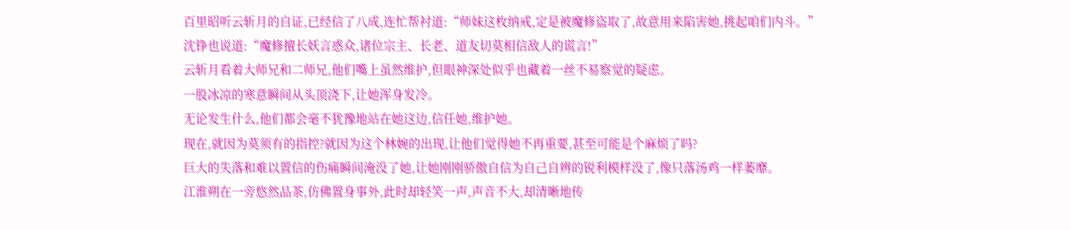百里昭听云斩月的自证,已经信了八成,连忙帮衬道:“师妹这枚纳戒,定是被魔修盗取了,故意用来陷害她,挑起咱们内斗。”
沈铮也说道:“魔修擅长妖言惑众,诸位宗主、长老、道友切莫相信敌人的谎言!”
云斩月看着大师兄和二师兄,他们嘴上虽然维护,但眼神深处似乎也藏着一丝不易察觉的疑虑。
一股冰凉的寒意瞬间从头顶浇下,让她浑身发冷。
无论发生什么,他们都会毫不犹豫地站在她这边,信任她,维护她。
现在,就因为莫须有的指控?就因为这个林婉的出现,让他们觉得她不再重要,甚至可能是个麻烦了吗?
巨大的失落和难以置信的伤痛瞬间淹没了她,让她刚刚骄傲自信为自己自辨的锐利模样没了,像只落汤鸡一样萎靡。
江淮朔在一旁悠然品茶,仿佛置身事外,此时却轻笑一声,声音不大,却清晰地传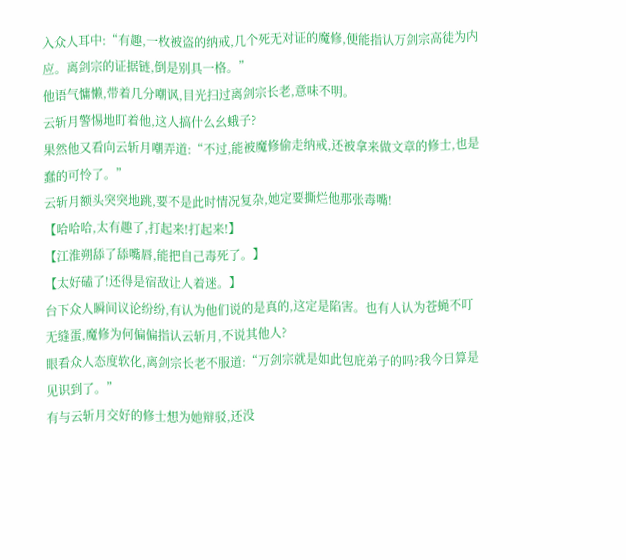入众人耳中:“有趣,一枚被盗的纳戒,几个死无对证的魔修,便能指认万剑宗高徒为内应。离剑宗的证据链,倒是别具一格。”
他语气慵懒,带着几分嘲讽,目光扫过离剑宗长老,意味不明。
云斩月警惕地盯着他,这人搞什么幺蛾子?
果然他又看向云斩月嘲弄道:“不过,能被魔修偷走纳戒,还被拿来做文章的修士,也是蠢的可怜了。”
云斩月额头突突地跳,要不是此时情况复杂,她定要撕烂他那张毒嘴!
【哈哈哈,太有趣了,打起来!打起来!】
【江淮朔舔了舔嘴唇,能把自己毒死了。】
【太好磕了!还得是宿敌让人着迷。】
台下众人瞬间议论纷纷,有认为他们说的是真的,这定是陷害。也有人认为苍蝇不叮无缝蛋,魔修为何偏偏指认云斩月,不说其他人?
眼看众人态度软化,离剑宗长老不服道:“万剑宗就是如此包庇弟子的吗?我今日算是见识到了。”
有与云斩月交好的修士想为她辩驳,还没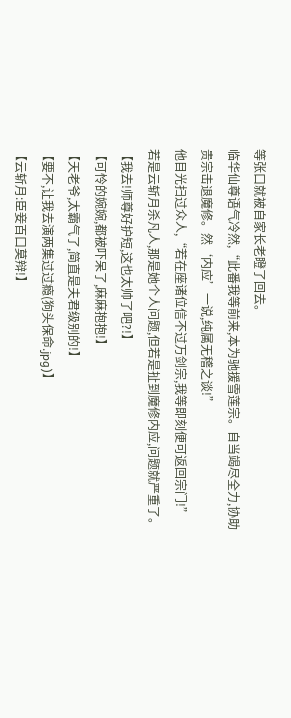等张口就被自家长老瞪了回去。
临华仙尊语气冷然,“此番我等前来,本为驰援雪莲宗。自当竭尽全力,协助贵宗击退魔修。然‘内应’一说,纯属无稽之谈!”
他目光扫过众人,“若在座诸位信不过万剑宗,我等即刻便可返回宗门!”
若是云斩月杀凡人,那是她个人问题,但若是扯到魔修内应,问题就严重了。
【我去!师尊好护短,这也太帅了吧?!】
【可怜的婉婉,都被吓呆了,麻麻抱抱!】
【天老爷,太霸气了,简直是夫君级别的!】
【要不,让我去演两集过过瘾(狗头保命.jpg)】
【云斩月:臣妾百口莫辩!】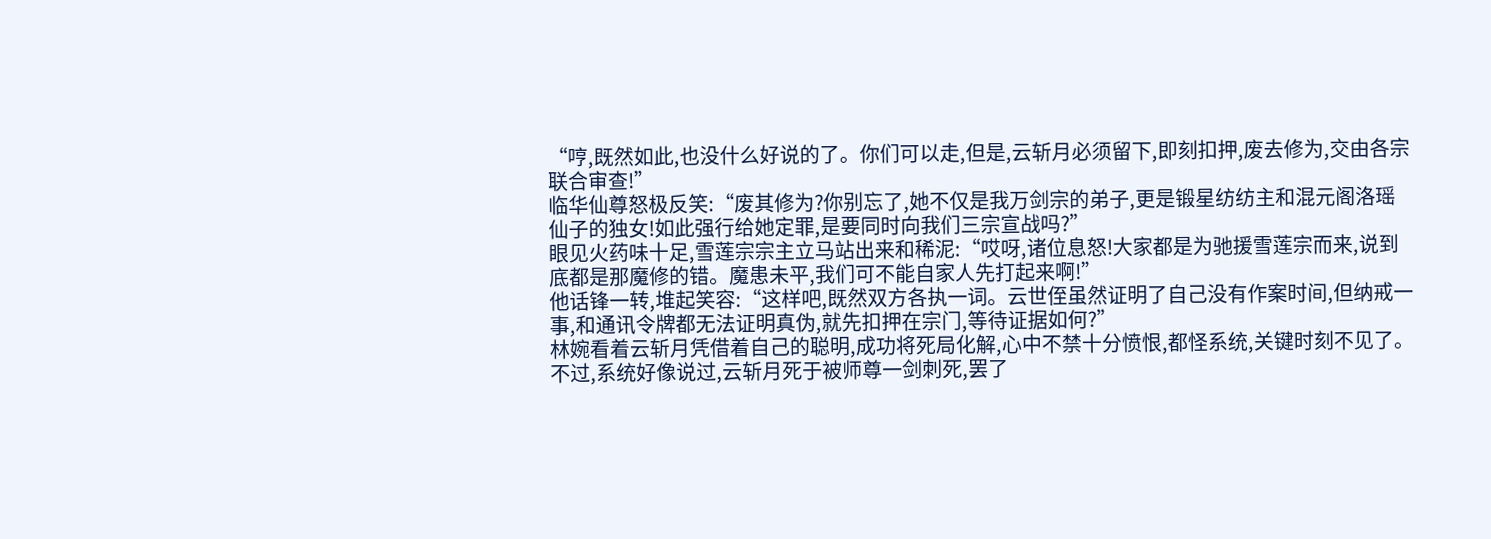“哼,既然如此,也没什么好说的了。你们可以走,但是,云斩月必须留下,即刻扣押,废去修为,交由各宗联合审查!”
临华仙尊怒极反笑:“废其修为?你别忘了,她不仅是我万剑宗的弟子,更是锻星纺纺主和混元阁洛瑶仙子的独女!如此强行给她定罪,是要同时向我们三宗宣战吗?”
眼见火药味十足,雪莲宗宗主立马站出来和稀泥:“哎呀,诸位息怒!大家都是为驰援雪莲宗而来,说到底都是那魔修的错。魔患未平,我们可不能自家人先打起来啊!”
他话锋一转,堆起笑容:“这样吧,既然双方各执一词。云世侄虽然证明了自己没有作案时间,但纳戒一事,和通讯令牌都无法证明真伪,就先扣押在宗门,等待证据如何?”
林婉看着云斩月凭借着自己的聪明,成功将死局化解,心中不禁十分愤恨,都怪系统,关键时刻不见了。
不过,系统好像说过,云斩月死于被师尊一剑刺死,罢了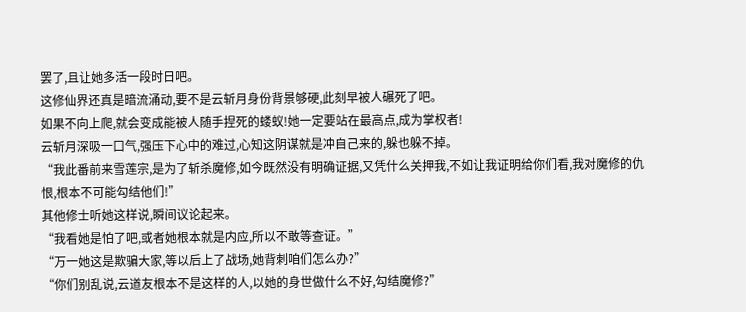罢了,且让她多活一段时日吧。
这修仙界还真是暗流涌动,要不是云斩月身份背景够硬,此刻早被人碾死了吧。
如果不向上爬,就会变成能被人随手捏死的蝼蚁!她一定要站在最高点,成为掌权者!
云斩月深吸一口气,强压下心中的难过,心知这阴谋就是冲自己来的,躲也躲不掉。
“我此番前来雪莲宗,是为了斩杀魔修,如今既然没有明确证据,又凭什么关押我,不如让我证明给你们看,我对魔修的仇恨,根本不可能勾结他们!”
其他修士听她这样说,瞬间议论起来。
“我看她是怕了吧,或者她根本就是内应,所以不敢等查证。”
“万一她这是欺骗大家,等以后上了战场,她背刺咱们怎么办?”
“你们别乱说,云道友根本不是这样的人,以她的身世做什么不好,勾结魔修?”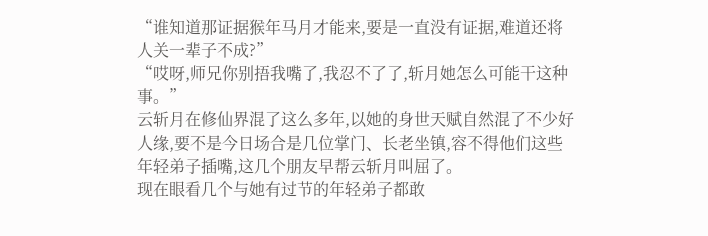“谁知道那证据猴年马月才能来,要是一直没有证据,难道还将人关一辈子不成?”
“哎呀,师兄你别捂我嘴了,我忍不了了,斩月她怎么可能干这种事。”
云斩月在修仙界混了这么多年,以她的身世天赋自然混了不少好人缘,要不是今日场合是几位掌门、长老坐镇,容不得他们这些年轻弟子插嘴,这几个朋友早帮云斩月叫屈了。
现在眼看几个与她有过节的年轻弟子都敢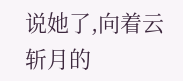说她了,向着云斩月的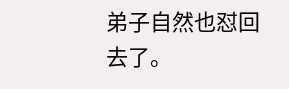弟子自然也怼回去了。